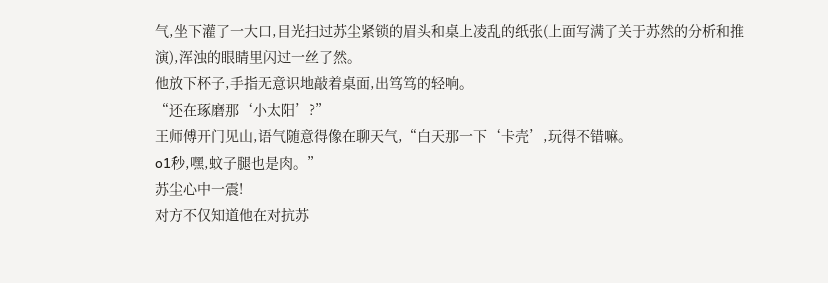气,坐下灌了一大口,目光扫过苏尘紧锁的眉头和桌上凌乱的纸张(上面写满了关于苏然的分析和推演),浑浊的眼睛里闪过一丝了然。
他放下杯子,手指无意识地敲着桌面,出笃笃的轻响。
“还在琢磨那‘小太阳’?”
王师傅开门见山,语气随意得像在聊天气,“白天那一下‘卡壳’,玩得不错嘛。
o1秒,嘿,蚊子腿也是肉。”
苏尘心中一震!
对方不仅知道他在对抗苏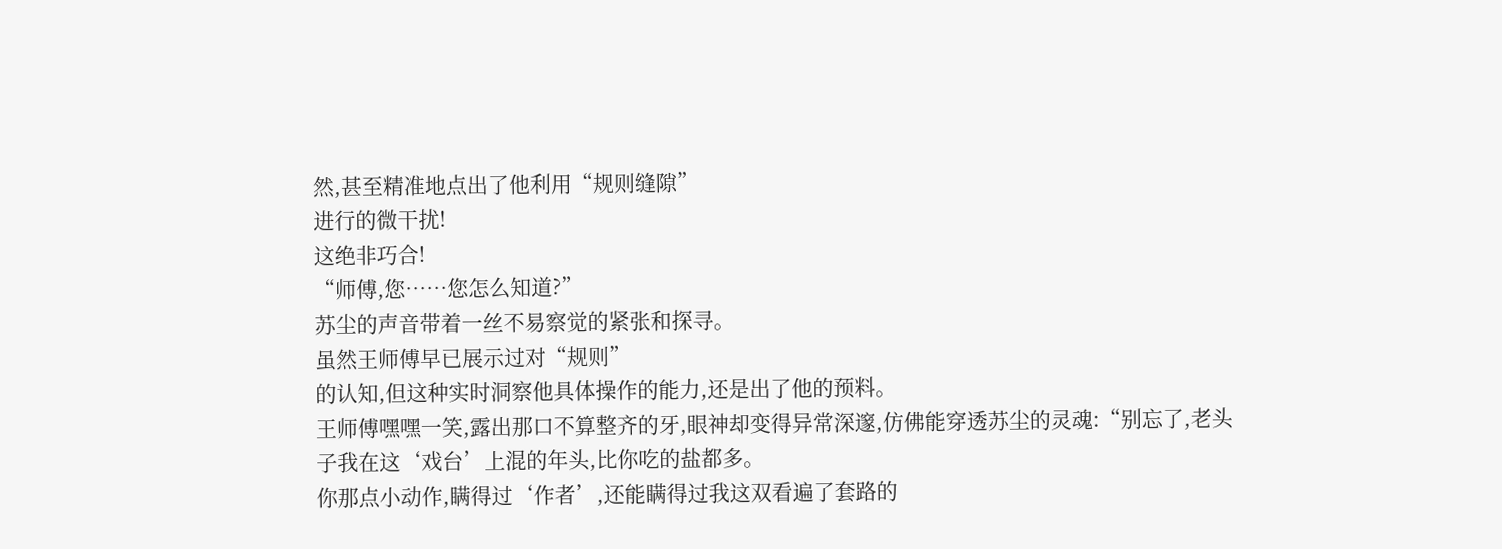然,甚至精准地点出了他利用“规则缝隙”
进行的微干扰!
这绝非巧合!
“师傅,您……您怎么知道?”
苏尘的声音带着一丝不易察觉的紧张和探寻。
虽然王师傅早已展示过对“规则”
的认知,但这种实时洞察他具体操作的能力,还是出了他的预料。
王师傅嘿嘿一笑,露出那口不算整齐的牙,眼神却变得异常深邃,仿佛能穿透苏尘的灵魂:“别忘了,老头子我在这‘戏台’上混的年头,比你吃的盐都多。
你那点小动作,瞒得过‘作者’,还能瞒得过我这双看遍了套路的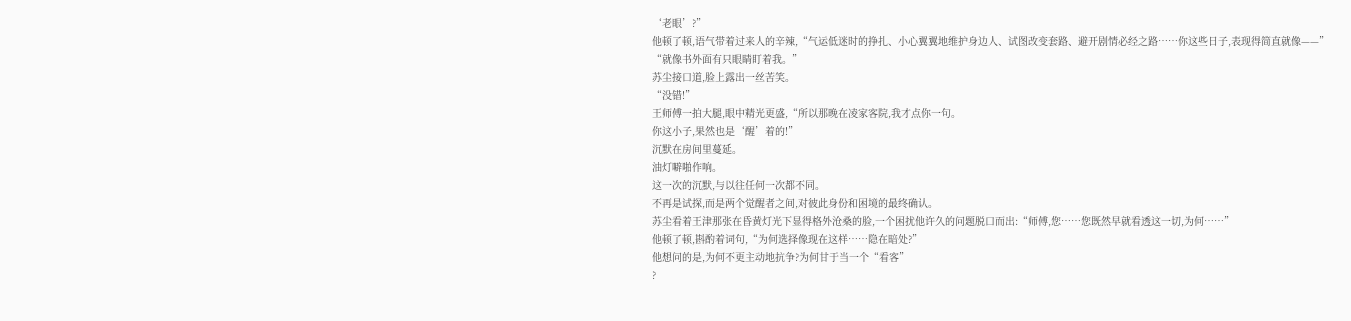‘老眼’?”
他顿了顿,语气带着过来人的辛辣,“气运低迷时的挣扎、小心翼翼地维护身边人、试图改变套路、避开剧情必经之路……你这些日子,表现得简直就像——”
“就像书外面有只眼睛盯着我。”
苏尘接口道,脸上露出一丝苦笑。
“没错!”
王师傅一拍大腿,眼中精光更盛,“所以那晚在凌家客院,我才点你一句。
你这小子,果然也是‘醒’着的!”
沉默在房间里蔓延。
油灯噼啪作响。
这一次的沉默,与以往任何一次都不同。
不再是试探,而是两个觉醒者之间,对彼此身份和困境的最终确认。
苏尘看着王津那张在昏黄灯光下显得格外沧桑的脸,一个困扰他许久的问题脱口而出:“师傅,您……您既然早就看透这一切,为何……”
他顿了顿,斟酌着词句,“为何选择像现在这样……隐在暗处?”
他想问的是,为何不更主动地抗争?为何甘于当一个“看客”
?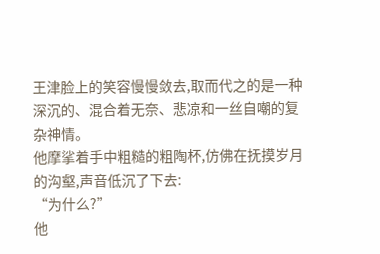王津脸上的笑容慢慢敛去,取而代之的是一种深沉的、混合着无奈、悲凉和一丝自嘲的复杂神情。
他摩挲着手中粗糙的粗陶杯,仿佛在抚摸岁月的沟壑,声音低沉了下去:
“为什么?”
他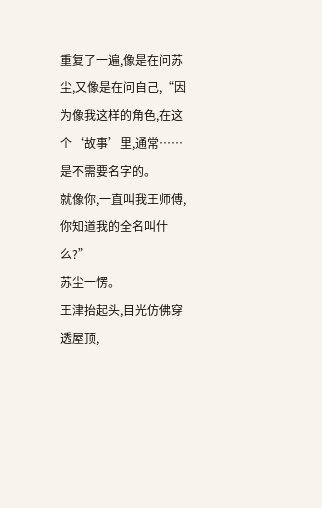重复了一遍,像是在问苏尘,又像是在问自己,“因为像我这样的角色,在这个‘故事’里,通常……是不需要名字的。
就像你,一直叫我王师傅,你知道我的全名叫什么?”
苏尘一愣。
王津抬起头,目光仿佛穿透屋顶,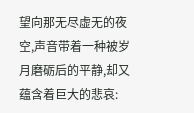望向那无尽虚无的夜空,声音带着一种被岁月磨砺后的平静,却又蕴含着巨大的悲哀: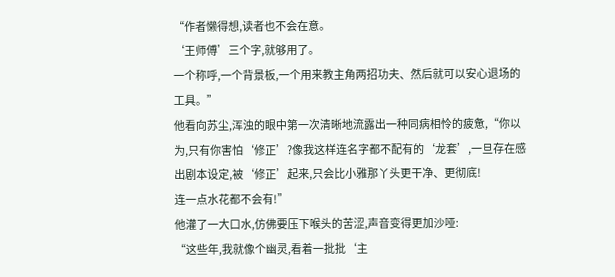“作者懒得想,读者也不会在意。
‘王师傅’三个字,就够用了。
一个称呼,一个背景板,一个用来教主角两招功夫、然后就可以安心退场的工具。”
他看向苏尘,浑浊的眼中第一次清晰地流露出一种同病相怜的疲惫,“你以为,只有你害怕‘修正’?像我这样连名字都不配有的‘龙套’,一旦存在感出剧本设定,被‘修正’起来,只会比小雅那丫头更干净、更彻底!
连一点水花都不会有!”
他灌了一大口水,仿佛要压下喉头的苦涩,声音变得更加沙哑:
“这些年,我就像个幽灵,看着一批批‘主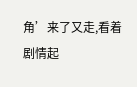角’来了又走,看着剧情起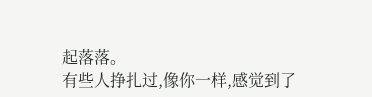起落落。
有些人挣扎过,像你一样,感觉到了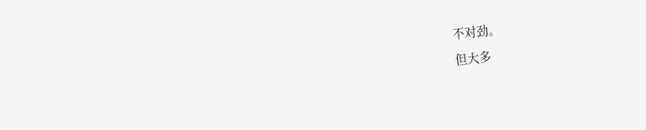不对劲。
但大多